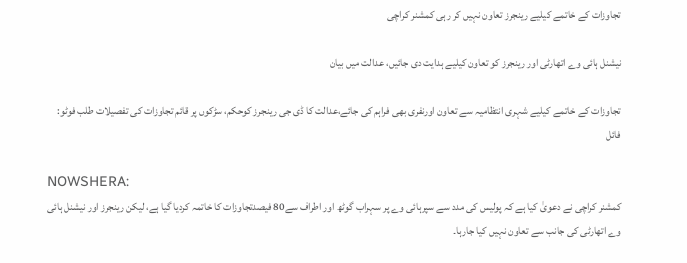تجاوزات کے خاتمے کیلیے رینجرز تعاون نہیں کر رہی کمشنر کراچی

نیشنل ہائی وے اتھارٹی اور رینجرز کو تعاون کیلیے ہدایت دی جائیں، عدالت میں بیان

تجاوزات کے خاتمے کیلیے شہری انتظامیہ سے تعاون اورنفری بھی فراہم کی جائے،عدالت کا ڈی جی رینجرز کوحکم، سڑکوں پر قائم تجاوزات کی تفصیلات طلب فوٹو: فائل

NOWSHERA:
کمشنر کراچی نے دعویٰ کیا ہے کہ پولیس کی مدد سے سپرہائی وے پر سہراب گوٹھ اور اطراف سے80 فیصدتجاوزات کا خاتمہ کردیا گیا ہے، لیکن رینجرز اور نیشنل ہائی وے اتھارٹی کی جانب سے تعاون نہیں کیا جارہا۔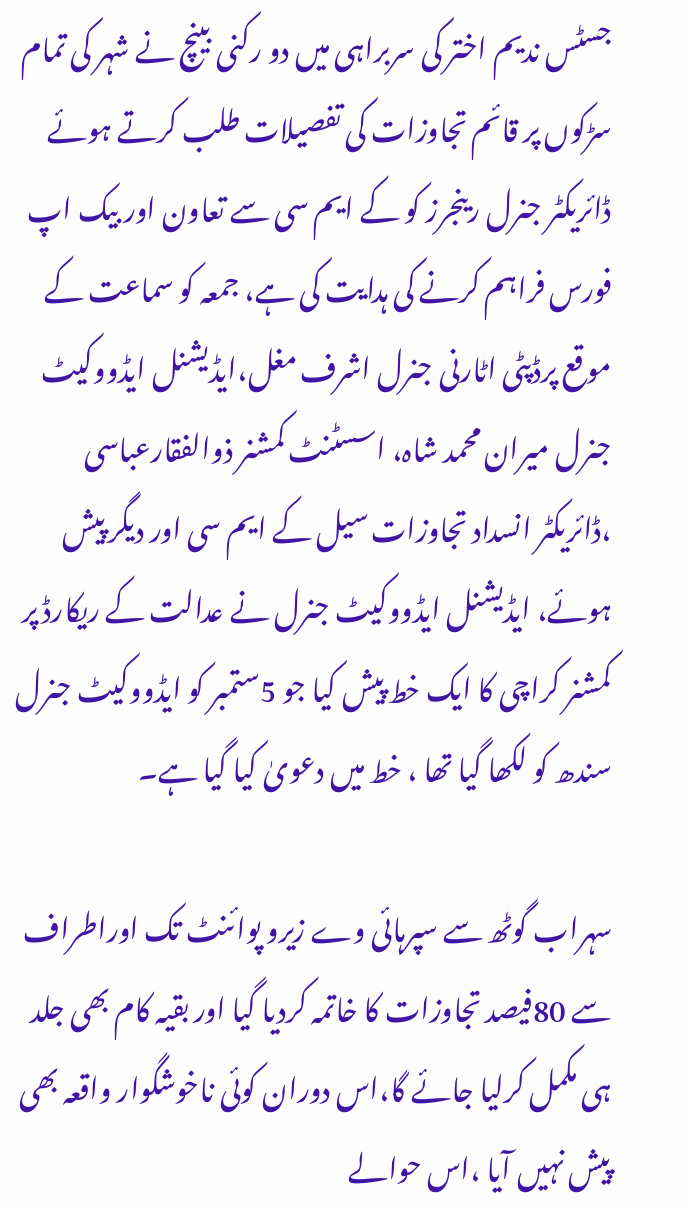جسٹس ندیم اختر کی سربراہی میں دو رکنی بینچ نے شہر کی تمام سڑکوں پر قائم تجاوزات کی تفصیلات طلب کرتے ہوئے ڈائریکٹر جنرل رینجرز کو کے ایم سی سے تعاون اور بیک اپ فورس فراہم کرنے کی ہدایت کی ہے، جمعہ کو سماعت کے موقع پرڈپٹی اٹارنی جنرل اشرف مغل،ایڈیشنل ایڈووکیٹ جنرل میران محمد شاہ، اسسٹنٹ کمشنر ذوالفقارعباسی ،ڈائریکٹر انسداد تجاوزات سیل کے ایم سی اور دیگر پیش ہوئے، ایڈیشنل ایڈووکیٹ جنرل نے عدالت کے ریکارڈ پر کمشنر کراچی کا ایک خط پیش کیا جو 5ستمبر کو ایڈووکیٹ جنرل سندھ کو لکھا گیا تھا ، خط میں دعویٰ کیا گیا ہے۔

سہراب گوٹھ سے سپرہائی وے زیرو پوائنٹ تک اوراطراف سے 80فیصد تجاوزات کا خاتمہ کردیا گیا اور بقیہ کام بھی جلد ہی مکمل کرلیا جائے گا،اس دوران کوئی ناخوشگوار واقعہ بھی پیش نہیں آیا ،اس حوالے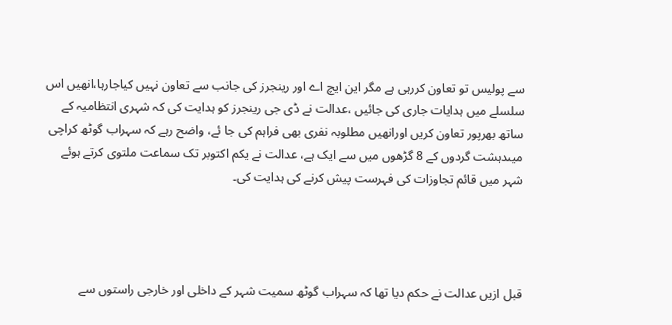سے پولیس تو تعاون کررہی ہے مگر این ایچ اے اور رینجرز کی جانب سے تعاون نہیں کیاجارہا،انھیں اس سلسلے میں ہدایات جاری کی جائیں ،عدالت نے ڈی جی رینجرز کو ہدایت کی کہ شہری انتظامیہ کے ساتھ بھرپور تعاون کریں اورانھیں مطلوبہ نفری بھی فراہم کی جا ئے، واضح رہے کہ سہراب گوٹھ کراچی میںدہشت گردوں کے 8 گڑھوں میں سے ایک ہے، عدالت نے یکم اکتوبر تک سماعت ملتوی کرتے ہوئے شہر میں قائم تجاوزات کی فہرست پیش کرنے کی ہدایت کی۔




قبل ازیں عدالت نے حکم دیا تھا کہ سہراب گوٹھ سمیت شہر کے داخلی اور خارجی راستوں سے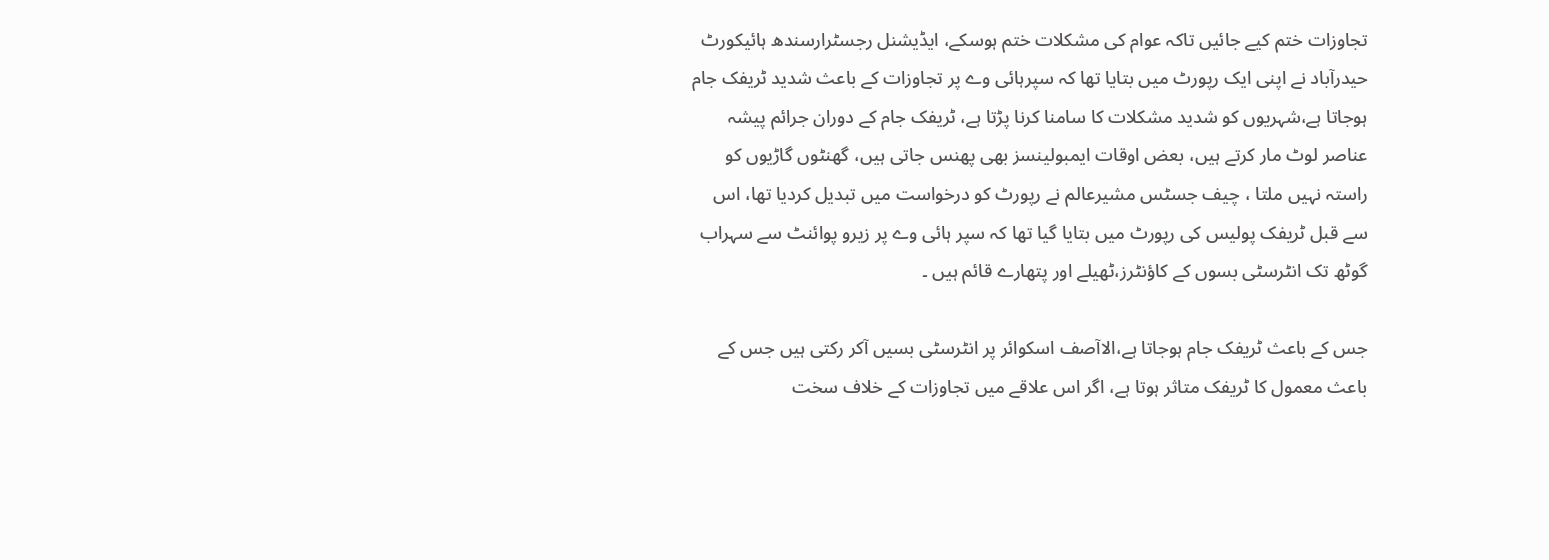تجاوزات ختم کیے جائیں تاکہ عوام کی مشکلات ختم ہوسکے، ایڈیشنل رجسٹرارسندھ ہائیکورٹ حیدرآباد نے اپنی ایک رپورٹ میں بتایا تھا کہ سپرہائی وے پر تجاوزات کے باعث شدید ٹریفک جام ہوجاتا ہے،شہریوں کو شدید مشکلات کا سامنا کرنا پڑتا ہے، ٹریفک جام کے دوران جرائم پیشہ عناصر لوٹ مار کرتے ہیں، بعض اوقات ایمبولینسز بھی پھنس جاتی ہیں، گھنٹوں گاڑیوں کو راستہ نہیں ملتا ، چیف جسٹس مشیرعالم نے رپورٹ کو درخواست میں تبدیل کردیا تھا، اس سے قبل ٹریفک پولیس کی رپورٹ میں بتایا گیا تھا کہ سپر ہائی وے پر زیرو پوائنٹ سے سہراب گوٹھ تک انٹرسٹی بسوں کے کاؤنٹرز،ٹھیلے اور پتھارے قائم ہیں ۔

جس کے باعث ٹریفک جام ہوجاتا ہے،الاآصف اسکوائر پر انٹرسٹی بسیں آکر رکتی ہیں جس کے باعث معمول کا ٹریفک متاثر ہوتا ہے، اگر اس علاقے میں تجاوزات کے خلاف سخت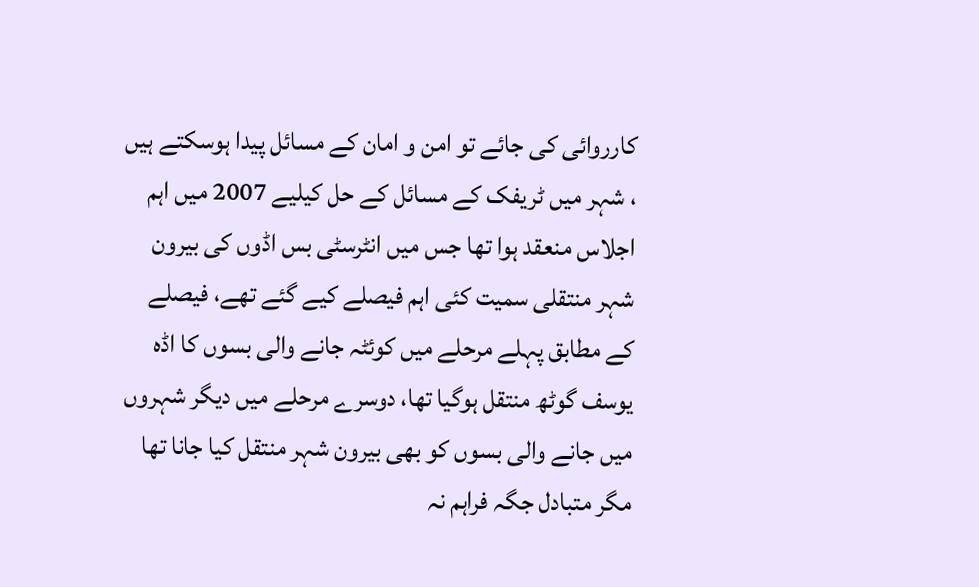کارروائی کی جائے تو امن و امان کے مسائل پیدا ہوسکتے ہیں ، شہر میں ٹریفک کے مسائل کے حل کیلیے 2007 میں اہم اجلاس منعقد ہوا تھا جس میں انٹرسٹی بس اڈوں کی بیرون شہر منتقلی سمیت کئی اہم فیصلے کیے گئے تھے، فیصلے کے مطابق پہلے مرحلے میں کوئٹہ جانے والی بسوں کا اڈہ یوسف گوٹھ منتقل ہوگیا تھا، دوسرے مرحلے میں دیگر شہروں میں جانے والی بسوں کو بھی بیرون شہر منتقل کیا جانا تھا مگر متبادل جگہ فراہم نہ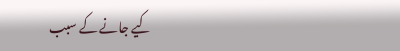کیے جانے کے سبب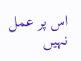اس پر عمل نہیں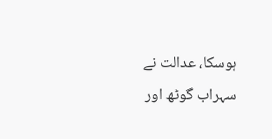ہوسکا، عدالت نے سہراب گوٹھ اور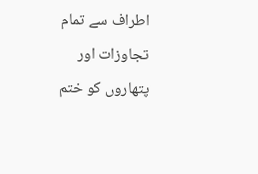اطراف سے تمام تجاوزات اور پتھاروں کو ختم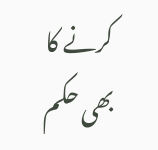کرنے کا بھی حکم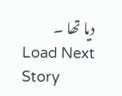دیا تھا ۔
Load Next Story